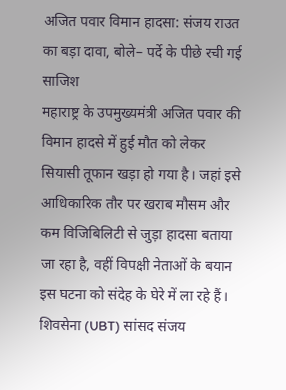अजित पवार विमान हादसा: संजय राउत का बड़ा दावा, बोले– पर्दे के पीछे रची गई साजिश
महाराष्ट्र के उपमुख्यमंत्री अजित पवार की विमान हादसे में हुई मौत को लेकर सियासी तूफान खड़ा हो गया है। जहां इसे आधिकारिक तौर पर खराब मौसम और कम विजिबिलिटी से जुड़ा हादसा बताया जा रहा है, वहीं विपक्षी नेताओं के बयान इस घटना को संदेह के घेरे में ला रहे हैं। शिवसेना (UBT) सांसद संजय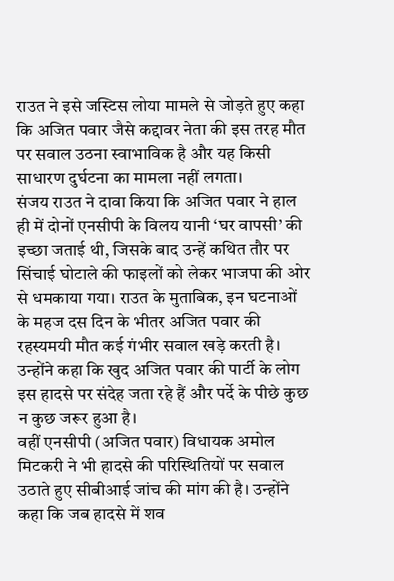राउत ने इसे जस्टिस लोया मामले से जोड़ते हुए कहा कि अजित पवार जैसे कद्दावर नेता की इस तरह मौत पर सवाल उठना स्वाभाविक है और यह किसी साधारण दुर्घटना का मामला नहीं लगता।
संजय राउत ने दावा किया कि अजित पवार ने हाल ही में दोनों एनसीपी के विलय यानी ‘घर वापसी’ की इच्छा जताई थी, जिसके बाद उन्हें कथित तौर पर सिंचाई घोटाले की फाइलों को लेकर भाजपा की ओर से धमकाया गया। राउत के मुताबिक, इन घटनाओं के महज दस दिन के भीतर अजित पवार की रहस्यमयी मौत कई गंभीर सवाल खड़े करती है। उन्होंने कहा कि खुद अजित पवार की पार्टी के लोग इस हादसे पर संदेह जता रहे हैं और पर्दे के पीछे कुछ न कुछ जरूर हुआ है।
वहीं एनसीपी (अजित पवार) विधायक अमोल मिटकरी ने भी हादसे की परिस्थितियों पर सवाल उठाते हुए सीबीआई जांच की मांग की है। उन्होंने कहा कि जब हादसे में शव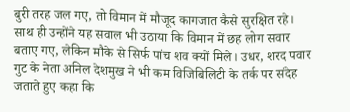बुरी तरह जल गए, तो विमान में मौजूद कागजात कैसे सुरक्षित रहे। साथ ही उन्होंने यह सवाल भी उठाया कि विमान में छह लोग सवार बताए गए, लेकिन मौके से सिर्फ पांच शव क्यों मिले। उधर, शरद पवार गुट के नेता अनिल देशमुख ने भी कम विजिबिलिटी के तर्क पर संदेह जताते हुए कहा कि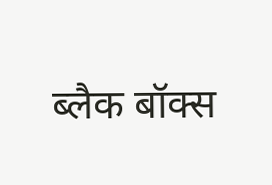ब्लैक बॉक्स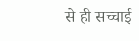से ही सच्चाई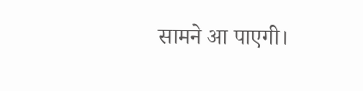सामने आ पाएगी।